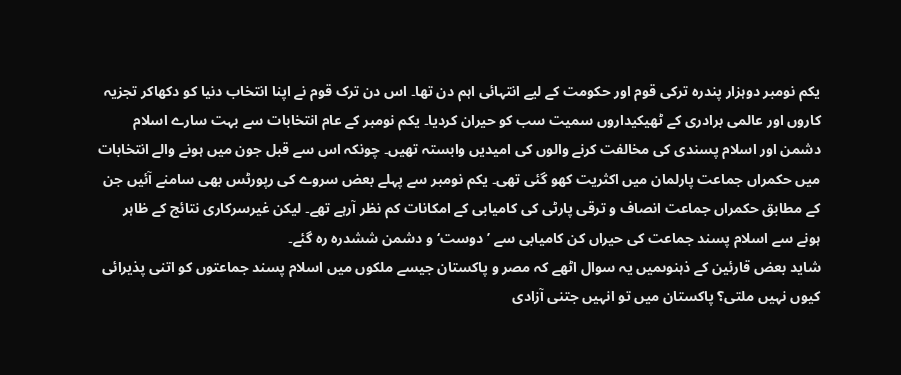یکم نومبر دوہزار پندرہ ترکی قوم اور حکومت کے لیے انتہائی اہم دن تھا۔ اس دن ترک قوم نے اپنا انتخاب دنیا کو دکھاکر تجزیہ کاروں اور عالمی برادری کے ٹھیکیداروں سمیت سب کو حیران کردیا۔ یکم نومبر کے عام انتخابات سے بہت سارے اسلام دشمن اور اسلام پسندی کی مخالفت کرنے والوں کی امیدیں وابستہ تھیں۔ چونکہ اس سے قبل جون میں ہونے والے انتخابات میں حکمراں جماعت پارلمان میں اکثریت کھو گئی تھی۔ یکم نومبر سے پہلے بعض سروے کی رپورٹس بھی سامنے آئیں جن کے مطابق حکمراں جماعت انصاف و ترقی پارٹی کی کامیابی کے امکانات کم نظر آرہے تھے۔ لیکن غیرسرکاری نتائج کے ظاہر ہونے سے اسلام پسند جماعت کی حیراں کن کامیابی سے ’دوست‘ و دشمن ششدرہ رہ گئے۔
شاید بعض قارئین کے ذہنوںمیں یہ سوال اٹھے کہ مصر و پاکستان جیسے ملکوں میں اسلام پسند جماعتوں کو اتنی پذیرائی کیوں نہیں ملتی؟ پاکستان میں تو انہیں جتنی آزادی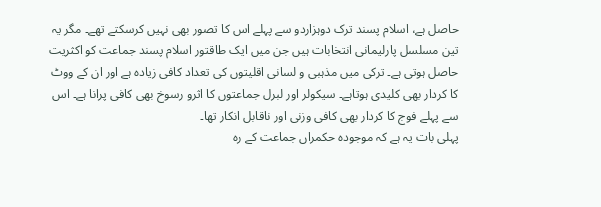حاصل ہے، اسلام پسند ترک دوہزاردو سے پہلے اس کا تصور بھی نہیں کرسکتے تھے۔ مگر یہ تین مسلسل پارلیمانی انتخابات ہیں جن میں ایک طاقتور اسلام پسند جماعت کو اکثریت حاصل ہوتی ہے۔ ترکی میں مذہبی و لسانی اقلیتوں کی تعداد کافی زیادہ ہے اور ان کے ووٹ کا کردار بھی کلیدی ہوتاہے۔ سیکولر اور لبرل جماعتوں کا اثرو رسوخ بھی کافی پرانا ہے۔ اس سے پہلے فوج کا کردار بھی کافی وزنی اور ناقابل انکار تھا۔
پہلی بات یہ ہے کہ موجودہ حکمراں جماعت کے رہ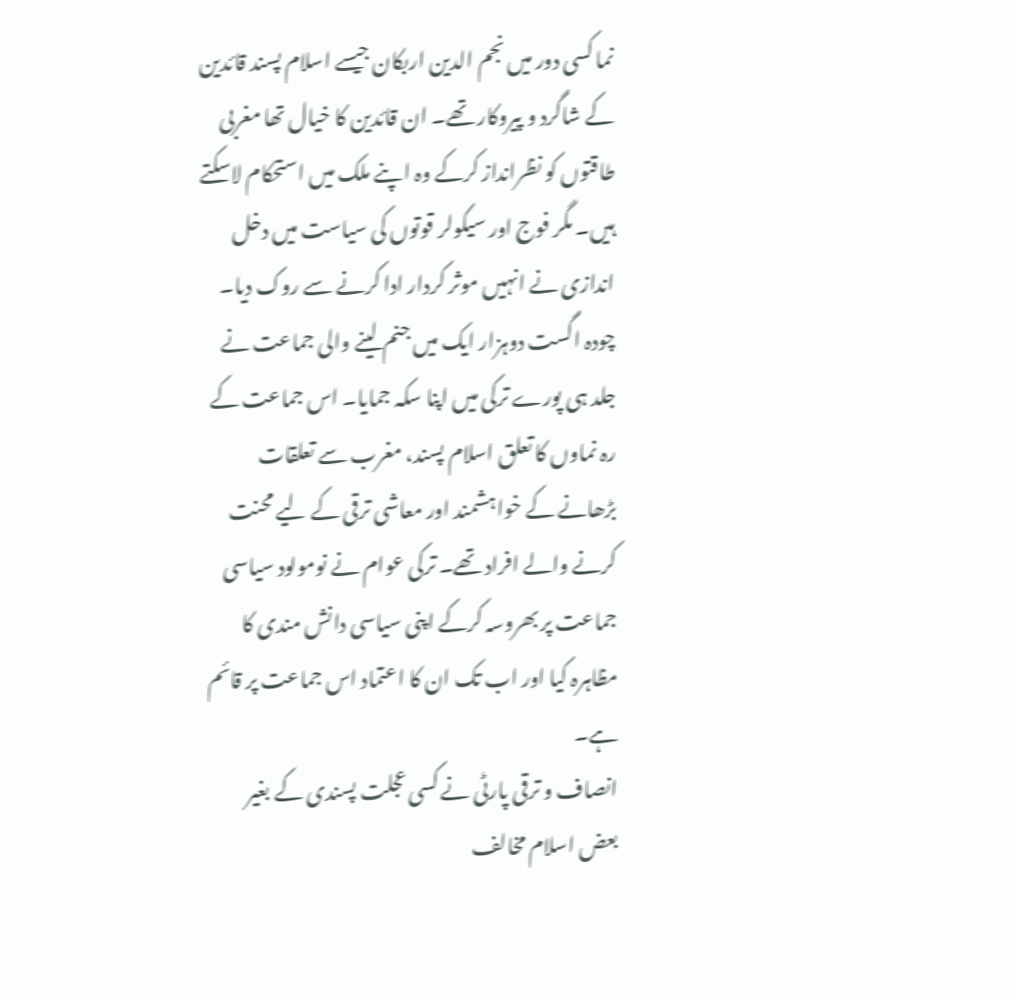نما کسی دور میں نجم الدین اربکان جیسے اسلام پسند قائدین کے شاگرد و پیروکار تھے۔ ان قائدین کا خیال تھا مغربی طاقتوں کو نظرانداز کرکے وہ اپنے ملک میں استحکام لاسکتے ہیں۔ مگر فوج اور سیکولر قوتوں کی سیاست میں دخل اندازی نے انہیں موثر کردار ادا کرنے سے روک دیا۔ چودہ اگست دوہزار ایک میں جنم لینے والی جماعت نے جلد ہی پورے ترکی میں اپنا سکہ جمایا۔ اس جماعت کے رہ نماوں کا تعلق اسلام پسند، مغرب سے تعلقات بڑھانے کے خواہشمند اور معاشی ترقی کے لیے محنت کرنے والے افراد تھے۔ ترکی عوام نے نومولود سیاسی جماعت پر بھروسہ کرکے اپنی سیاسی دانش مندی کا مظاہرہ کیا اور اب تک ان کا اعتماد اس جماعت پر قائم ہے۔
انصاف و ترقی پارٹی نے کسی عجلت پسندی کے بغیر بعض اسلام مخالف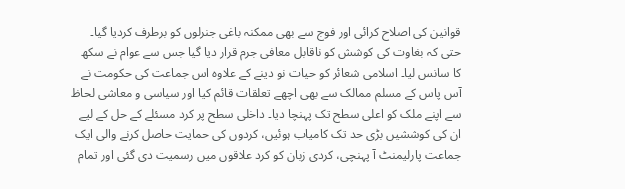قوانین کی اصلاح کرائی اور فوج سے بھی ممکنہ باغی جنرلوں کو برطرف کردیا گیا۔ حتی کہ بغاوت کی کوشش کو ناقابل معافی جرم قرار دیا گیا جس سے عوام نے سکھ کا سانس لیا۔ اسلامی شعائر کو حیات نو دینے کے علاوہ اس جماعت کی حکومت نے آس پاس کے مسلم ممالک سے بھی اچھے تعلقات قائم کیا اور سیاسی و معاشی لحاظ سے اپنے ملک کو اعلی سطح تک پہنچا دیا۔ داخلی سطح پر کرد مسئلے کے حل کے لیے ان کی کوششیں بڑی حد تک کامیاب ہوئیں، کردوں کی حمایت حاصل کرنے والی ایک جماعت پارلیمنٹ آ پہنچی، کردی زبان کو کرد علاقوں میں رسمیت دی گئی اور تمام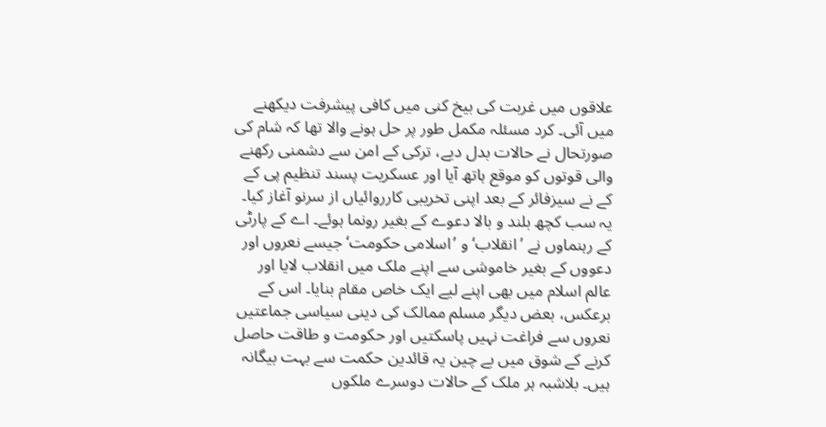علاقوں میں غربت کی بیخ کنی میں کافی پیشرفت دیکھنے میں آئی۔ کرد مسئلہ مکمل طور پر حل ہونے والا تھا کہ شام کی صورتحال نے حالات بدل دیے، ترکی کے امن سے دشمنی رکھنے والی قوتوں کو موقع ہاتھ آیا اور عسکریت پسند تنظیم پی کے کے نے سیزفائر کے بعد اپنی تخریبی کارروائیاں از سرنو آغاز کیا۔
یہ سب کچھ بلند و بالا دعوے کے بغیر رونما ہوئے۔ اے کے پارٹی کے رہنماوں نے ’انقلاب‘ و ’اسلامی حکومت‘ جیسے نعروں اور دعووں کے بغیر خاموشی سے اپنے ملک میں انقلاب لایا اور عالم اسلام میں بھی اپنے لیے ایک خاص مقام بنایا۔ اس کے برعکس، بعض دیگر مسلم ممالک کی دینی سیاسی جماعتیں نعروں سے فراغت نہیں پاسکتیں اور حکومت و طاقت حاصل کرنے کے شوق میں بے چین یہ قائدین حکمت سے بہت بیگانہ ہیں۔ بلاشبہ ہر ملک کے حالات دوسرے ملکوں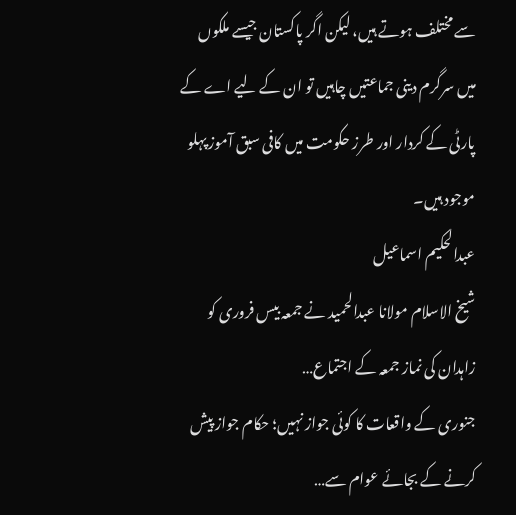سے مختلف ہوتے ہیں، لیکن اگر پاکستان جیسے ملکوں میں سرگرم دینی جماعتیں چاہیں تو ان کے لیے اے کے پارٹی کے کردار اور طرز حکومت میں کافی سبق آموز پہلو موجود ہیں۔
عبدالحکیم اسماعیل
شیخ الاسلام مولانا عبدالحمید نے جمعہ بیس فروری کو زاہدان کی نماز جمعہ کے اجتماع…
جنوری کے واقعات کا کوئی جواز نہیں؛ حکام جواز پیش کرنے کے بجائے عوام سے…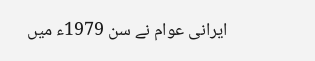ایرانی عوام نے سن 1979ء میں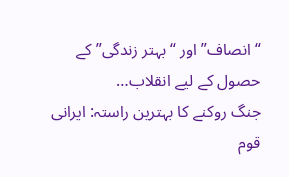“انصاف” اور “بہتر زندگی” کے حصول کے لیے انقلاب…
جنگ روکنے کا بہترین راستہ: ایرانی قوم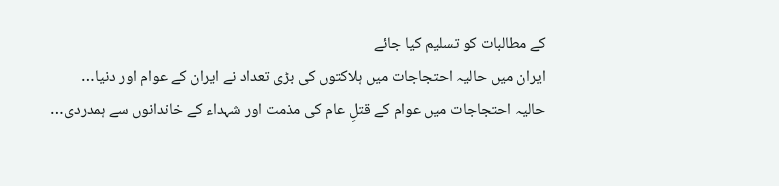کے مطالبات کو تسلیم کیا جائے
ایران میں حالیہ احتجاجات میں ہلاکتوں کی بڑی تعداد نے ایران کے عوام اور دنیا…
حالیہ احتجاجات میں عوام کے قتلِ عام کی مذمت اور شہداء کے خاندانوں سے ہمدردی…